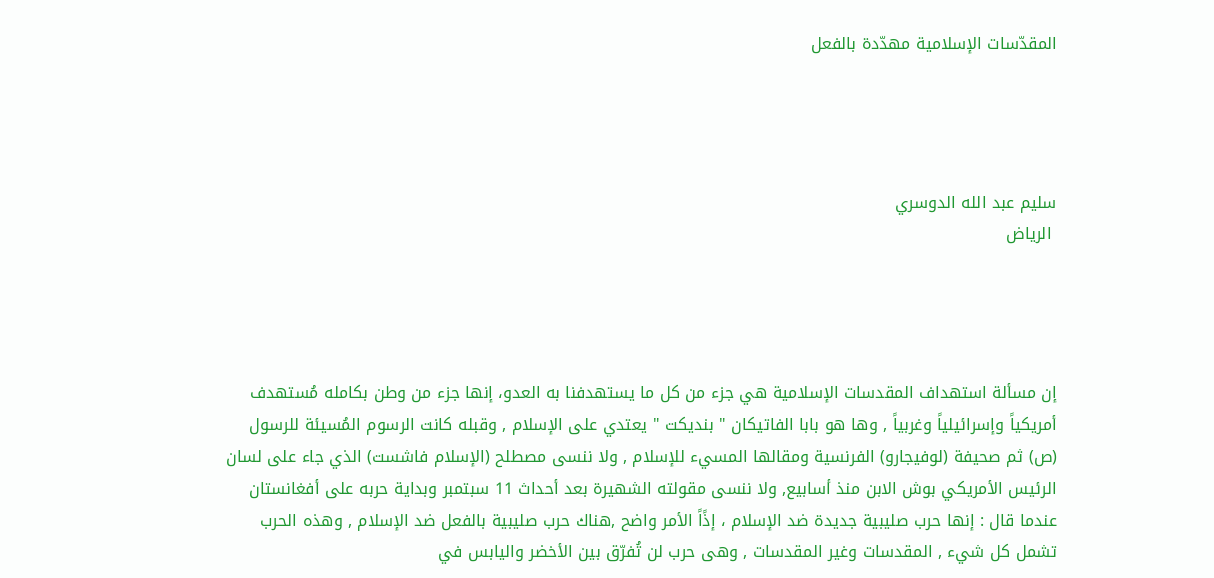المقدّسات الإسلامية مهدّدة بالفعل




سليم عبد الله الدوسري
 الرياض




إن مسألة استهداف المقدسات الإسلامية هي جزء من كل ما يستهدفنا به العدو، إنها جزء من وطن بكامله مُستهدف أمريكياً وإسرائيلياً وغربياً , وها هو بابا الفاتيكان " بنديكت " يعتدي على الإسلام , وقبله كانت الرسوم المُسيئة للرسول (ص) ثم صحيفة (لوفيجارو) الفرنسية ومقالها المسيء للإسلام , ولا ننسى مصطلح (الإسلام فاشست) الذي جاء على لسان الرئيس الأمريكي بوش الابن منذ أسابيع, ولا ننسى مقولته الشهيرة بعد أحداث 11 سبتمبر وبداية حربه على أفغانستان عندما قال : إنها حرب صليبية جديدة ضد الإسلام ، إذًاً الأمر واضح ,هناك حرب صليبية بالفعل ضد الإسلام , وهذه الحرب تشمل كل شيء , المقدسات وغير المقدسات , وهى حرب لن تُفرّق بين الأخضر واليابس في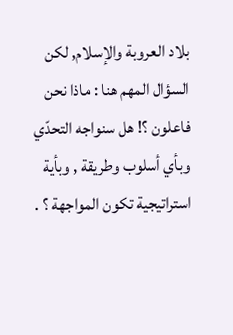بلاد العروبة والإسلام, لكن السؤال المهم هنا : ماذا نحن فاعلون ؟! هل سنواجه التحدّي وبأي أسلوب وطريقة , وبأية استراتيجية تكون المواجهة ؟ .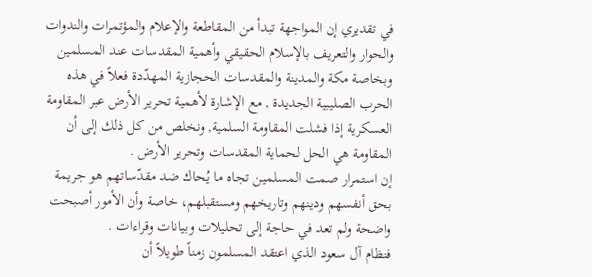في تقديري إن المواجهة تبدأ من المقاطعة والإعلام والمؤتمرات والندوات والحوار والتعريف بالإسلام الحقيقي وأهمية المقدسات عند المسلمين وبخاصة مكة والمدينة والمقدسات الحجازية المهدّدة فعلاً في هذه الحرب الصليبية الجديدة , مع الإشارة لأهمية تحرير الأرض عبر المقاومة العسكرية إذا فشلت المقاومة السلمية, ونخلص من كل ذلك إلى أن المقاومة هي الحل لحماية المقدسات وتحرير الأرض .
إن استمرار صمت المسلمين تجاه ما يُحاك ضد مقدّساتهم هو جريمة بحق أنفسهم ودينهم وتاريخهم ومستقبلهم، خاصة وأن الأمور أصبحت واضحة ولم تعد في حاجة إلى تحليلات وبيانات وقراءات .
فنظام آل سعود الذي اعتقد المسلمون زمناً طويلاً أن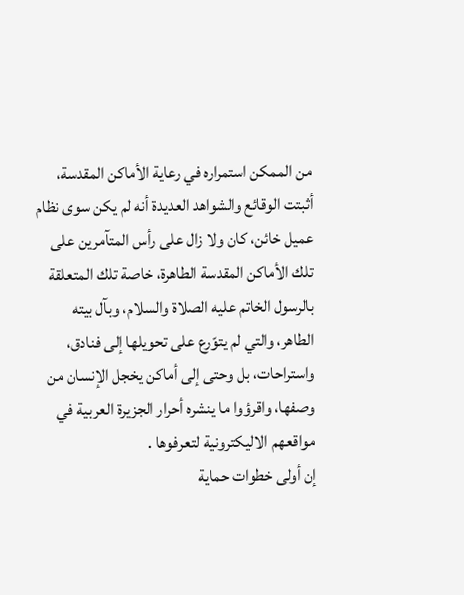من الممكن استمراره في رعاية الأماكن المقدسة، أثبتت الوقائع والشواهد العديدة أنه لم يكن سوى نظام عميل خائن، كان ولا زال على رأس المتآمرين على تلك الأماكن المقدسة الطاهرة، خاصة تلك المتعلقة بالرسول الخاتم عليه الصلاة والسلام، وبآل بيته الطاهر، والتي لم يتوّرع على تحويلها إلى فنادق، واستراحات، بل وحتى إلى أماكن يخجل الإنسان من وصفها، واقرؤوا ما ينشره أحرار الجزيرة العربية في مواقعهم الاليكترونية لتعرفوها .
إن أولى خطوات حماية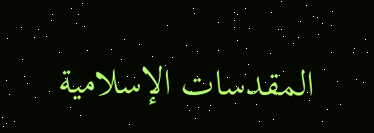المقدسات الإسلامية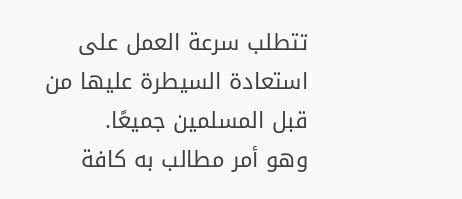تتطلب سرعة العمل على استعادة السيطرة عليها من قبل المسلمين جميعًا.
وهو أمر مطالب به كافة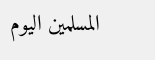المسلمين اليوم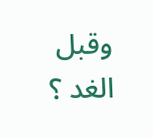وقبل الغد ؟